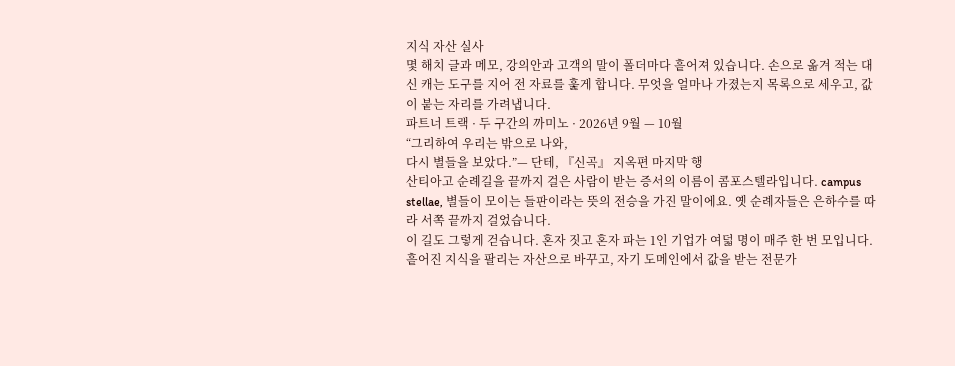지식 자산 실사
몇 해치 글과 메모, 강의안과 고객의 말이 폴더마다 흩어져 있습니다. 손으로 옮겨 적는 대신 캐는 도구를 지어 전 자료를 훑게 합니다. 무엇을 얼마나 가졌는지 목록으로 세우고, 값이 붙는 자리를 가려냅니다.
파트너 트랙 · 두 구간의 까미노 · 2026년 9월 — 10월
“그리하여 우리는 밖으로 나와,
다시 별들을 보았다.”— 단테, 『신곡』 지옥편 마지막 행
산티아고 순례길을 끝까지 걸은 사람이 받는 증서의 이름이 콤포스텔라입니다. campus stellae, 별들이 모이는 들판이라는 뜻의 전승을 가진 말이에요. 옛 순례자들은 은하수를 따라 서쪽 끝까지 걸었습니다.
이 길도 그렇게 걷습니다. 혼자 짓고 혼자 파는 1인 기업가 여덟 명이 매주 한 번 모입니다. 흩어진 지식을 팔리는 자산으로 바꾸고, 자기 도메인에서 값을 받는 전문가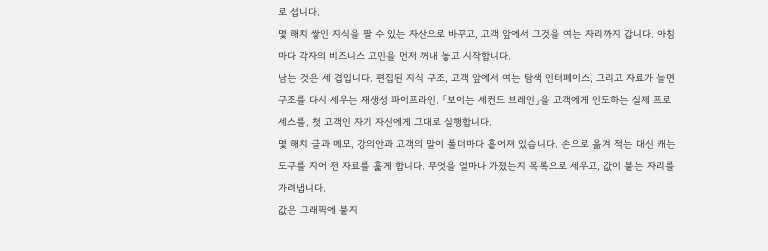로 섭니다.
몇 해치 쌓인 지식을 팔 수 있는 자산으로 바꾸고, 고객 앞에서 그것을 여는 자리까지 갑니다. 아침마다 각자의 비즈니스 고민을 먼저 꺼내 놓고 시작합니다.
남는 것은 세 겹입니다. 편집된 지식 구조, 고객 앞에서 여는 탐색 인터페이스, 그리고 자료가 늘면 구조를 다시 세우는 재생성 파이프라인. 「보이는 세컨드 브레인」을 고객에게 인도하는 실제 프로세스를, 첫 고객인 자기 자신에게 그대로 실행합니다.
몇 해치 글과 메모, 강의안과 고객의 말이 폴더마다 흩어져 있습니다. 손으로 옮겨 적는 대신 캐는 도구를 지어 전 자료를 훑게 합니다. 무엇을 얼마나 가졌는지 목록으로 세우고, 값이 붙는 자리를 가려냅니다.
값은 그래픽에 붙지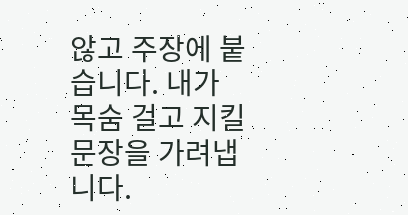않고 주장에 붙습니다. 내가 목숨 걸고 지킬 문장을 가려냅니다.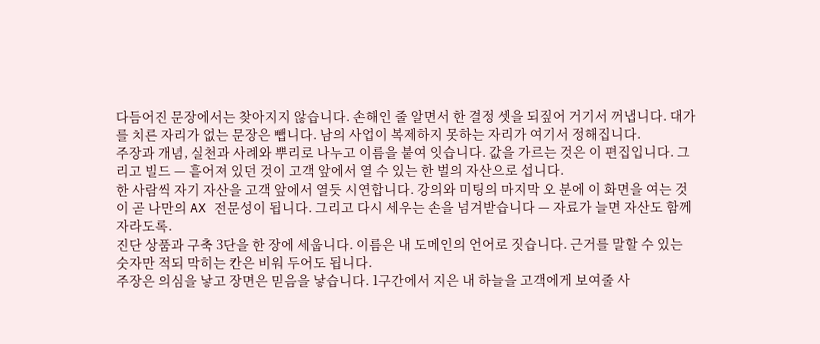다듬어진 문장에서는 찾아지지 않습니다. 손해인 줄 알면서 한 결정 셋을 되짚어 거기서 꺼냅니다. 대가를 치른 자리가 없는 문장은 뺍니다. 남의 사업이 복제하지 못하는 자리가 여기서 정해집니다.
주장과 개념, 실천과 사례와 뿌리로 나누고 이름을 붙여 잇습니다. 값을 가르는 것은 이 편집입니다. 그리고 빌드 — 흩어져 있던 것이 고객 앞에서 열 수 있는 한 벌의 자산으로 섭니다.
한 사람씩 자기 자산을 고객 앞에서 열듯 시연합니다. 강의와 미팅의 마지막 오 분에 이 화면을 여는 것이 곧 나만의 AX 전문성이 됩니다. 그리고 다시 세우는 손을 넘겨받습니다 — 자료가 늘면 자산도 함께 자라도록.
진단 상품과 구축 3단을 한 장에 세웁니다. 이름은 내 도메인의 언어로 짓습니다. 근거를 말할 수 있는 숫자만 적되 막히는 칸은 비워 두어도 됩니다.
주장은 의심을 낳고 장면은 믿음을 낳습니다. 1구간에서 지은 내 하늘을 고객에게 보여줄 사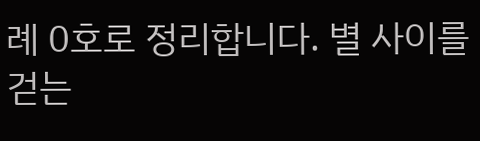례 0호로 정리합니다. 별 사이를 걷는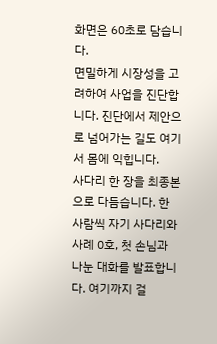화면은 60초로 담습니다.
면밀하게 시장성을 고려하여 사업을 진단합니다. 진단에서 제안으로 넘어가는 길도 여기서 몸에 익힙니다.
사다리 한 장을 최종본으로 다듬습니다. 한 사람씩 자기 사다리와 사례 0호, 첫 손님과 나눈 대화를 발표합니다. 여기까지 걸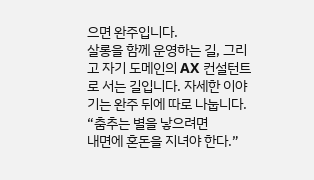으면 완주입니다.
살롱을 함께 운영하는 길, 그리고 자기 도메인의 AX 컨설턴트로 서는 길입니다. 자세한 이야기는 완주 뒤에 따로 나눕니다.
“춤추는 별을 낳으려면
내면에 혼돈을 지녀야 한다.”